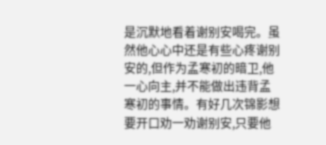是沉默地看着谢别安喝完。虽然他心心中还是有些心疼谢别安的,但作为孟寒初的暗卫,他一心向主,并不能做出违背孟寒初的事情。有好几次锦影想要开口劝一劝谢别安,只要他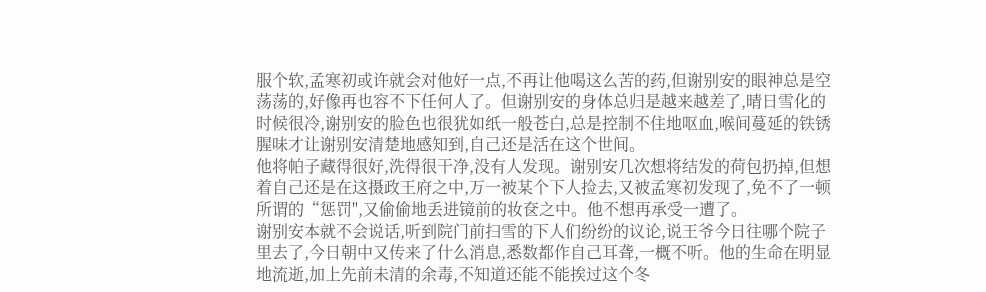服个软,孟寒初或许就会对他好一点,不再让他喝这么苦的药,但谢别安的眼神总是空荡荡的,好像再也容不下任何人了。但谢别安的身体总归是越来越差了,晴日雪化的时候很冷,谢别安的脸色也很犹如纸一般苍白,总是控制不住地呕血,喉间蔓延的铁锈腥味才让谢别安清楚地感知到,自己还是活在这个世间。
他将帕子藏得很好,洗得很干净,没有人发现。谢别安几次想将结发的荷包扔掉,但想着自己还是在这摄政王府之中,万一被某个下人捡去,又被孟寒初发现了,免不了一顿所谓的“惩罚",又偷偷地丢进镜前的妆奁之中。他不想再承受一遭了。
谢别安本就不会说话,听到院门前扫雪的下人们纷纷的议论,说王爷今日往哪个院子里去了,今日朝中又传来了什么消息,悉数都作自己耳聋,一概不听。他的生命在明显地流逝,加上先前未清的余毒,不知道还能不能挨过这个冬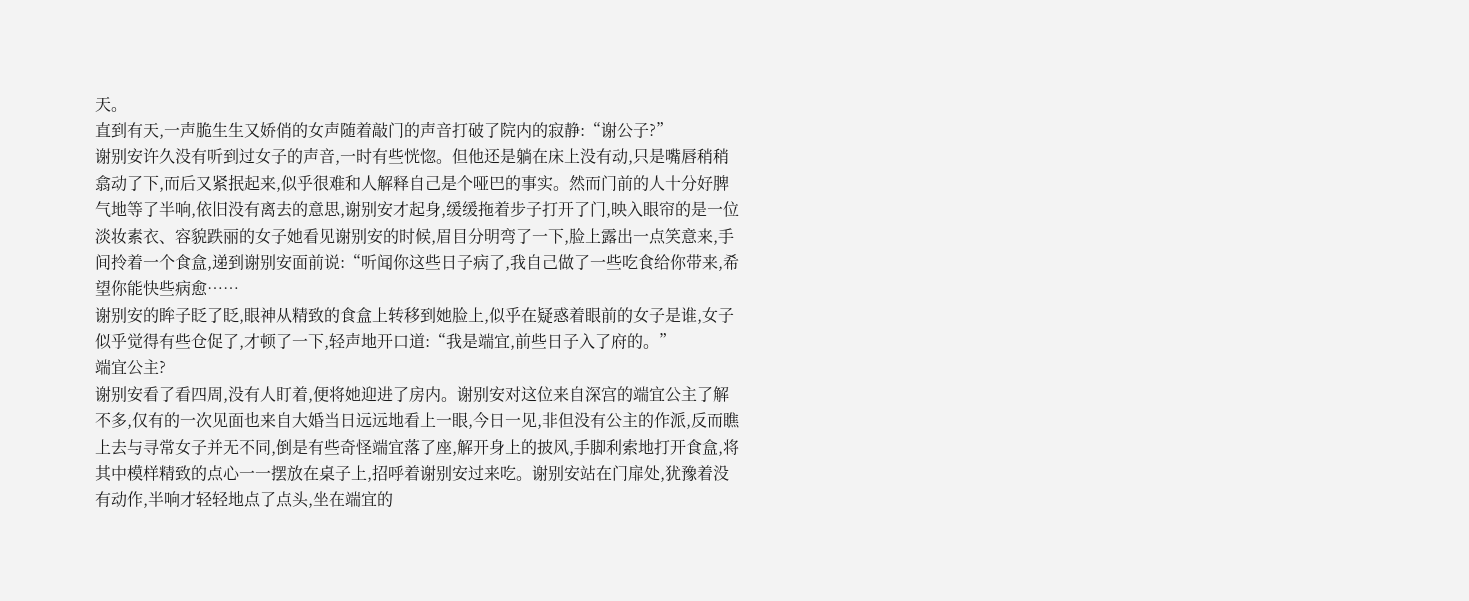天。
直到有天,一声脆生生又娇俏的女声随着敲门的声音打破了院内的寂静:“谢公子?”
谢别安许久没有听到过女子的声音,一时有些恍惚。但他还是躺在床上没有动,只是嘴唇稍稍翕动了下,而后又紧抿起来,似乎很难和人解释自己是个哑巴的事实。然而门前的人十分好脾气地等了半响,依旧没有离去的意思,谢别安才起身,缓缓拖着步子打开了门,映入眼帘的是一位淡妆素衣、容貌跌丽的女子她看见谢别安的时候,眉目分明弯了一下,脸上露出一点笑意来,手间拎着一个食盒,递到谢别安面前说:“听闻你这些日子病了,我自己做了一些吃食给你带来,希望你能快些病愈……
谢别安的眸子眨了眨,眼神从精致的食盒上转移到她脸上,似乎在疑惑着眼前的女子是谁,女子似乎觉得有些仓促了,才顿了一下,轻声地开口道:“我是端宜,前些日子入了府的。”
端宜公主?
谢别安看了看四周,没有人盯着,便将她迎进了房内。谢别安对这位来自深宫的端宜公主了解不多,仅有的一次见面也来自大婚当日远远地看上一眼,今日一见,非但没有公主的作派,反而瞧上去与寻常女子并无不同,倒是有些奇怪端宜落了座,解开身上的披风,手脚利索地打开食盒,将其中模样精致的点心一一摆放在桌子上,招呼着谢别安过来吃。谢别安站在门扉处,犹豫着没有动作,半响才轻轻地点了点头,坐在端宜的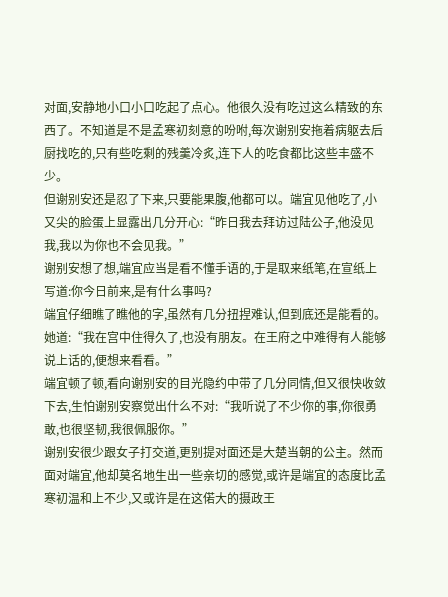对面,安静地小口小口吃起了点心。他很久没有吃过这么精致的东西了。不知道是不是孟寒初刻意的吩咐,每次谢别安拖着病躯去后厨找吃的,只有些吃剩的残羹冷炙,连下人的吃食都比这些丰盛不少。
但谢别安还是忍了下来,只要能果腹,他都可以。端宜见他吃了,小又尖的脸蛋上显露出几分开心:“昨日我去拜访过陆公子,他没见我,我以为你也不会见我。”
谢别安想了想,端宜应当是看不懂手语的,于是取来纸笔,在宣纸上写道:你今日前来,是有什么事吗?
端宜仔细瞧了瞧他的字,虽然有几分扭捏难认,但到底还是能看的。她道:“我在宫中住得久了,也没有朋友。在王府之中难得有人能够说上话的,便想来看看。”
端宜顿了顿,看向谢别安的目光隐约中带了几分同情,但又很快收敛下去,生怕谢别安察觉出什么不对:“我听说了不少你的事,你很勇敢,也很坚韧,我很佩服你。”
谢别安很少跟女子打交道,更别提对面还是大楚当朝的公主。然而面对端宜,他却莫名地生出一些亲切的感觉,或许是端宜的态度比孟寒初温和上不少,又或许是在这偌大的摄政王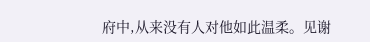府中,从来没有人对他如此温柔。见谢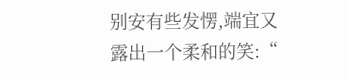别安有些发愣,端宜又露出一个柔和的笑:“